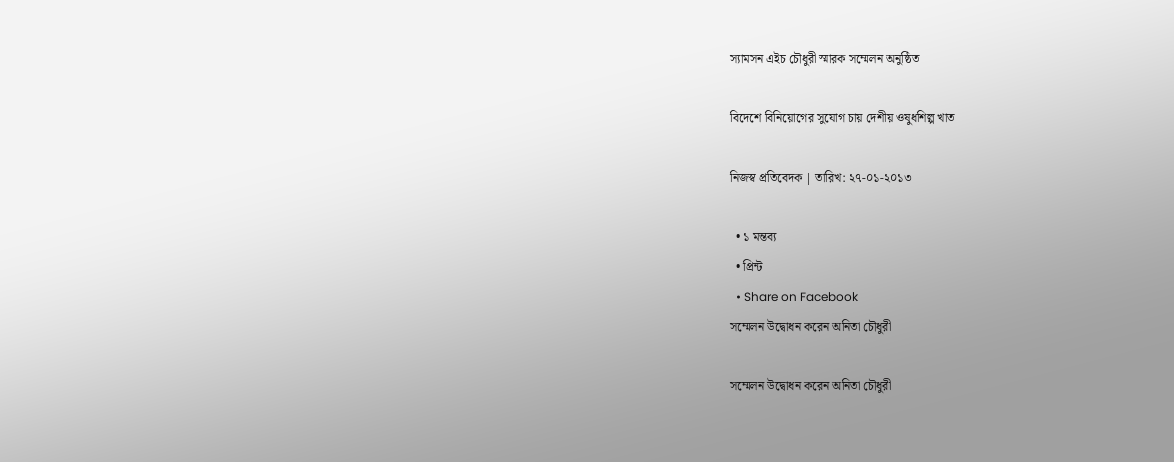স্যামসন এইচ চৌধুরী স্মারক সম্মেলন অনুষ্ঠিত

বিদেশে বিনিয়োগের সুযোগ চায় দেশীয় ওষুধশিল্প খাত

নিজস্ব প্রতিবেদক | তারিখ: ২৭-০১-২০১৩

  • ১ মন্তব্য
  • প্রিন্ট
  • Share on Facebook
সম্মেলন উদ্বোধন করেন অনিতা চৌধুরী

সম্মেলন উদ্বোধন করেন অনিতা চৌধুরী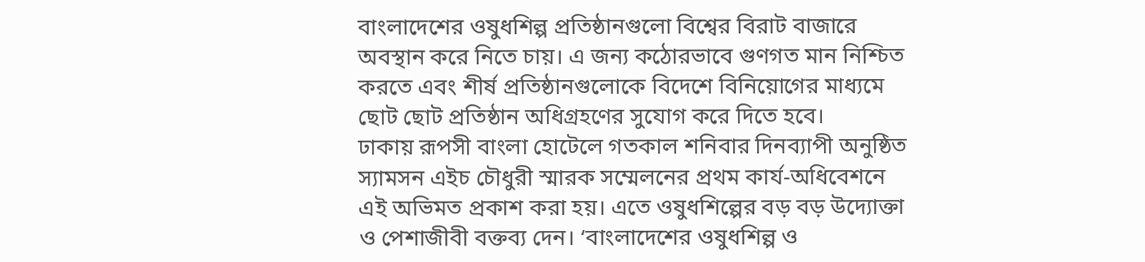বাংলাদেশের ওষুধশিল্প প্রতিষ্ঠানগুলো বিশ্বের বিরাট বাজারে অবস্থান করে নিতে চায়। এ জন্য কঠোরভাবে গুণগত মান নিশ্চিত করতে এবং শীর্ষ প্রতিষ্ঠানগুলোকে বিদেশে বিনিয়োগের মাধ্যমে ছোট ছোট প্রতিষ্ঠান অধিগ্রহণের সুযোগ করে দিতে হবে।
ঢাকায় রূপসী বাংলা হোটেলে গতকাল শনিবার দিনব্যাপী অনুষ্ঠিত স্যামসন এইচ চৌধুরী স্মারক সম্মেলনের প্রথম কার্য-অধিবেশনে এই অভিমত প্রকাশ করা হয়। এতে ওষুধশিল্পের বড় বড় উদ্যোক্তা ও পেশাজীবী বক্তব্য দেন। ‘বাংলাদেশের ওষুধশিল্প ও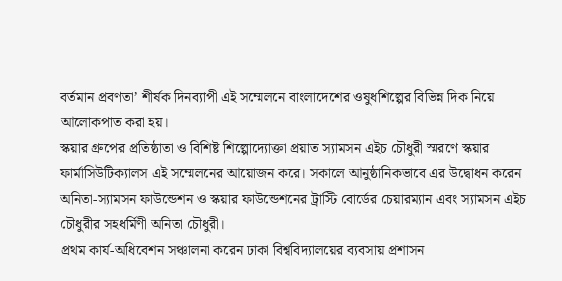বর্তমান প্রবণতা’ শীর্ষক দিনব্যাপী এই সম্মেলনে বাংলাদেশের ওষুধশিল্পের বিভিন্ন দিক নিয়ে আলোকপাত করা হয়।
স্কয়ার গ্রুপের প্রতিষ্ঠাতা ও বিশিষ্ট শিল্পোদ্যোক্তা প্রয়াত স্যামসন এইচ চৌধুরী স্মরণে স্কয়ার ফার্মাসিউটিক্যালস এই সম্মেলনের আয়োজন করে। সকালে আনুষ্ঠানিকভাবে এর উদ্বোধন করেন অনিতা-স্যামসন ফাউন্ডেশন ও স্কয়ার ফাউন্ডেশনের ট্রাস্টি বোর্ডের চেয়ারম্যান এবং স্যামসন এইচ চৌধুরীর সহধর্মিণী অনিতা চৌধুরী।
প্রথম কার্য-অধিবেশন সঞ্চালনা করেন ঢাকা বিশ্ববিদ্যালয়ের ব্যবসায় প্রশাসন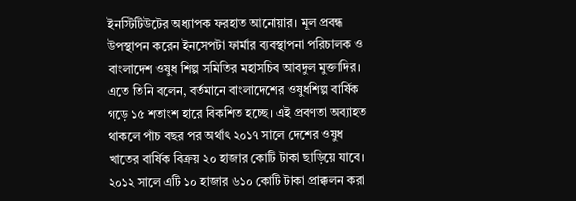ইনস্টিটিউটের অধ্যাপক ফরহাত আনোয়ার। মূল প্রবন্ধ উপস্থাপন করেন ইনসেপটা ফার্মার ব্যবস্থাপনা পরিচালক ও বাংলাদেশ ওষুধ শিল্প সমিতির মহাসচিব আবদুল মুক্তাদির। এতে তিনি বলেন, বর্তমানে বাংলাদেশের ওষুধশিল্প বার্ষিক গড়ে ১৫ শতাংশ হারে বিকশিত হচ্ছে। এই প্রবণতা অব্যাহত থাকলে পাঁচ বছর পর অর্থাৎ ২০১৭ সালে দেশের ওষুধ খাতের বার্ষিক বিক্রয় ২০ হাজার কোটি টাকা ছাড়িয়ে যাবে। ২০১২ সালে এটি ১০ হাজার ৬১০ কোটি টাকা প্রাক্কলন করা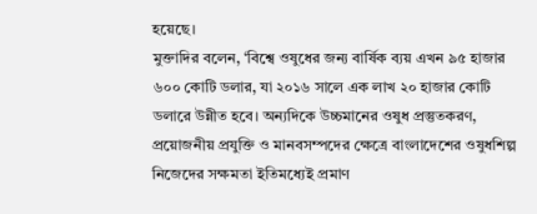হয়েছে।
মুক্তাদির বলেন, ‘বিশ্বে ওষুধের জন্য বার্ষিক ব্যয় এখন ৯৫ হাজার ৬০০ কোটি ডলার, যা ২০১৬ সালে এক লাখ ২০ হাজার কোটি ডলারে উন্নীত হবে। অন্যদিকে উচ্চমানের ওষুধ প্রস্তুতকরণ, প্রয়োজনীয় প্রযুক্তি ও মানবসম্পদের ক্ষেত্রে বাংলাদেশের ওষুধশিল্প নিজেদের সক্ষমতা ইতিমধ্যেই প্রমাণ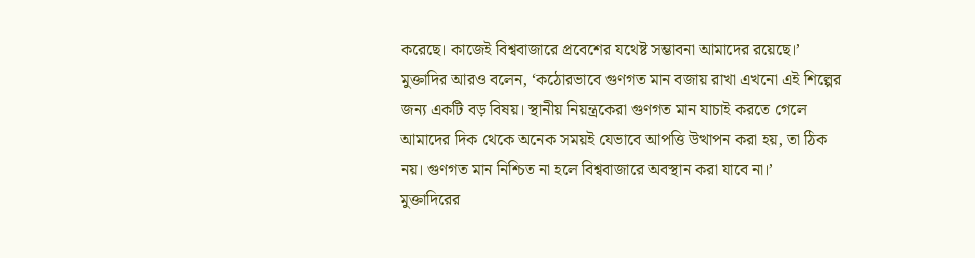করেছে। কাজেই বিশ্ববাজারে প্রবেশের যথেষ্ট সম্ভাবনা আমাদের রয়েছে।’
মুক্তাদির আরও বলেন, ‘কঠোরভাবে গুণগত মান বজায় রাখা এখনো এই শিল্পের জন্য একটি বড় বিষয়। স্থানীয় নিয়ন্ত্রকেরা গুণগত মান যাচাই করতে গেলে আমাদের দিক থেকে অনেক সময়ই যেভাবে আপত্তি উত্থাপন করা হয়, তা ঠিক নয়। গুণগত মান নিশ্চিত না হলে বিশ্ববাজারে অবস্থান করা যাবে না।’
মুক্তাদিরের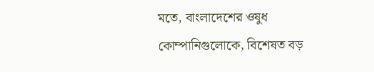মতে, বাংলাদেশের ওষুধ কোম্পানিগুলোকে, বিশেষত বড়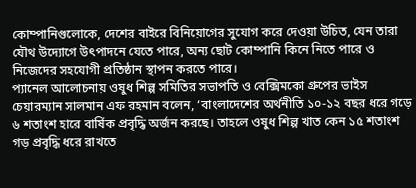কোম্পানিগুলোকে, দেশের বাইরে বিনিয়োগের সুযোগ করে দেওয়া উচিত, যেন তারা যৌথ উদ্যোগে উৎপাদনে যেতে পারে, অন্য ছোট কোম্পানি কিনে নিতে পারে ও নিজেদের সহযোগী প্রতিষ্ঠান স্থাপন করতে পারে।
প্যানেল আলোচনায় ওষুধ শিল্প সমিতির সভাপতি ও বেক্সিমকো গ্রুপের ভাইস চেয়ারম্যান সালমান এফ রহমান বলেন, ‘বাংলাদেশের অর্থনীতি ১০-১২ বছর ধরে গড়ে ৬ শতাংশ হারে বার্ষিক প্রবৃদ্ধি অর্জন করছে। তাহলে ওষুধ শিল্প খাত কেন ১৫ শতাংশ গড় প্রবৃদ্ধি ধরে রাখতে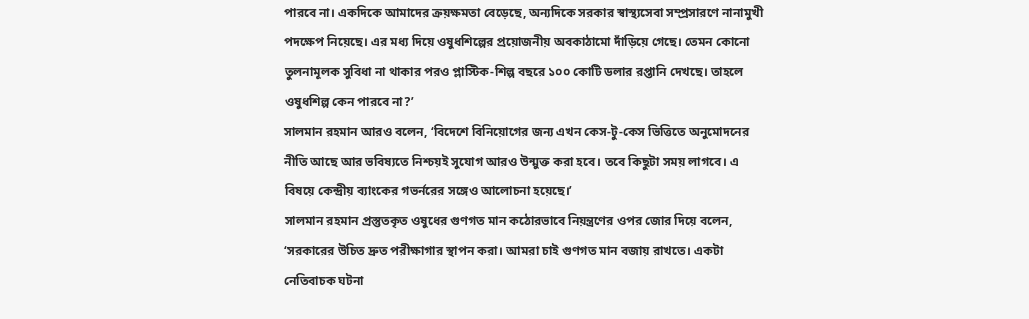পারবে না। একদিকে আমাদের ক্রয়ক্ষমতা বেড়েছে, অন্যদিকে সরকার স্বাস্থ্যসেবা সম্প্রসারণে নানামুখী পদক্ষেপ নিয়েছে। এর মধ্য দিয়ে ওষুধশিল্পের প্রয়োজনীয় অবকাঠামো দাঁড়িয়ে গেছে। তেমন কোনো তুলনামূলক সুবিধা না থাকার পরও প্লাস্টিক-শিল্প বছরে ১০০ কোটি ডলার রপ্তানি দেখছে। তাহলে ওষুধশিল্প কেন পারবে না?’
সালমান রহমান আরও বলেন, ‘বিদেশে বিনিয়োগের জন্য এখন কেস-টু-কেস ভিত্তিতে অনুমোদনের নীতি আছে আর ভবিষ্যতে নিশ্চয়ই সুযোগ আরও উন্মুক্ত করা হবে। তবে কিছুটা সময় লাগবে। এ বিষয়ে কেন্দ্রীয় ব্যাংকের গভর্নরের সঙ্গেও আলোচনা হয়েছে।’
সালমান রহমান প্রস্তুতকৃত ওষুধের গুণগত মান কঠোরভাবে নিয়ন্ত্রণের ওপর জোর দিয়ে বলেন, ‘সরকারের উচিত দ্রুত পরীক্ষাগার স্থাপন করা। আমরা চাই গুণগত মান বজায় রাখতে। একটা নেতিবাচক ঘটনা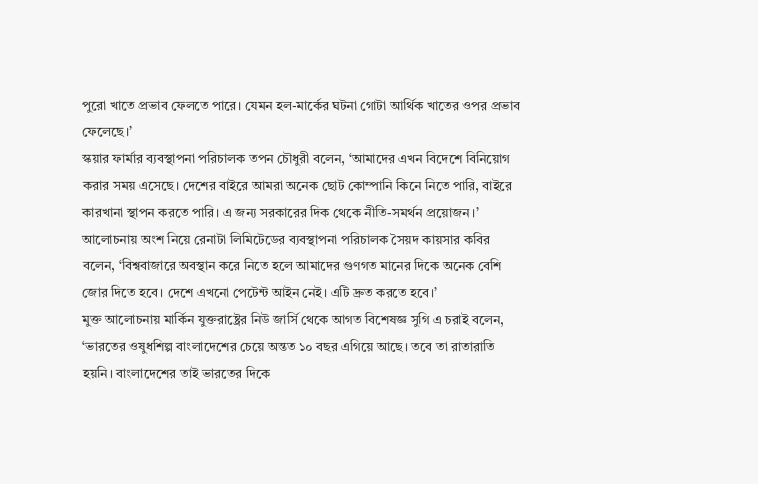পুরো খাতে প্রভাব ফেলতে পারে। যেমন হল-মার্কের ঘটনা গোটা আর্থিক খাতের ওপর প্রভাব ফেলেছে।’
স্কয়ার ফার্মার ব্যবস্থাপনা পরিচালক তপন চৌধুরী বলেন, ‘আমাদের এখন বিদেশে বিনিয়োগ করার সময় এসেছে। দেশের বাইরে আমরা অনেক ছোট কোম্পানি কিনে নিতে পারি, বাইরে কারখানা স্থাপন করতে পারি। এ জন্য সরকারের দিক থেকে নীতি-সমর্থন প্রয়োজন।’
আলোচনায় অংশ নিয়ে রেনাটা লিমিটেডের ব্যবস্থাপনা পরিচালক সৈয়দ কায়সার কবির বলেন, ‘বিশ্ববাজারে অবস্থান করে নিতে হলে আমাদের গুণগত মানের দিকে অনেক বেশি জোর দিতে হবে। দেশে এখনো পেটেন্ট আইন নেই। এটি দ্রুত করতে হবে।’
মুক্ত আলোচনায় মার্কিন যুক্তরাষ্ট্রের নিউ জার্সি থেকে আগত বিশেষজ্ঞ সুগি এ চরাই বলেন, ‘ভারতের ওষুধশিল্প বাংলাদেশের চেয়ে অন্তত ১০ বছর এগিয়ে আছে। তবে তা রাতারাতি হয়নি। বাংলাদেশের তাই ভারতের দিকে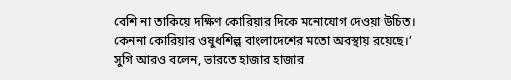বেশি না তাকিয়ে দক্ষিণ কোরিয়ার দিকে মনোযোগ দেওয়া উচিত। কেননা কোরিয়ার ওষুধশিল্প বাংলাদেশের মতো অবস্থায় রয়েছে।’
সুগি আরও বলেন, ভারতে হাজার হাজার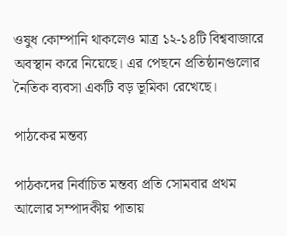ওষুধ কোম্পানি থাকলেও মাত্র ১২-১৪টি বিশ্ববাজারে অবস্থান করে নিয়েছে। এর পেছনে প্রতিষ্ঠানগুলোর নৈতিক ব্যবসা একটি বড় ভূমিকা রেখেছে।

পাঠকের মন্তব্য

পাঠকদের নির্বাচিত মন্তব্য প্রতি সোমবার প্রথম আলোর সম্পাদকীয় পাতায়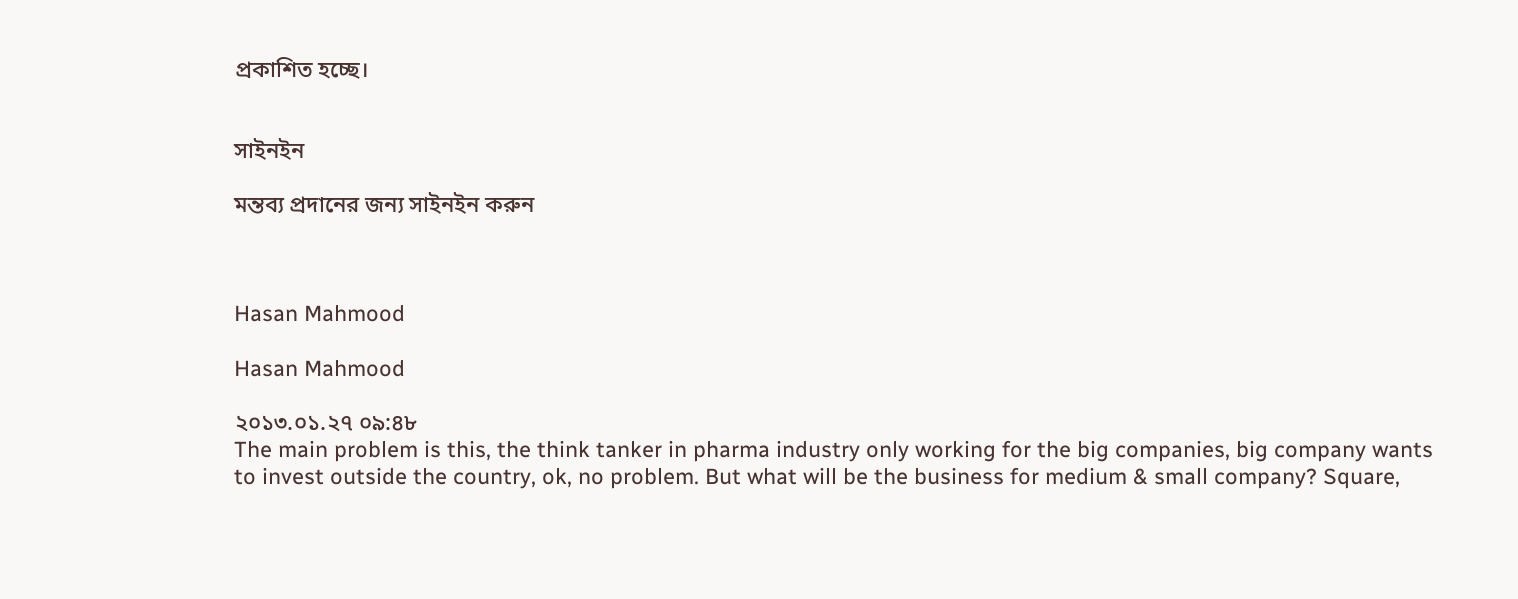প্রকাশিত হচ্ছে।


সাইনইন

মন্তব্য প্রদানের জন্য সাইনইন করুন



Hasan Mahmood

Hasan Mahmood

২০১৩.০১.২৭ ০৯:৪৮
The main problem is this, the think tanker in pharma industry only working for the big companies, big company wants to invest outside the country, ok, no problem. But what will be the business for medium & small company? Square,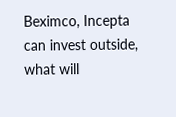Beximco, Incepta can invest outside, what will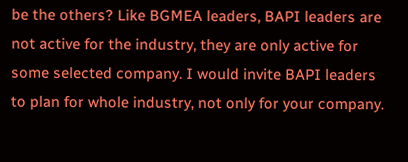be the others? Like BGMEA leaders, BAPI leaders are not active for the industry, they are only active for some selected company. I would invite BAPI leaders to plan for whole industry, not only for your company.